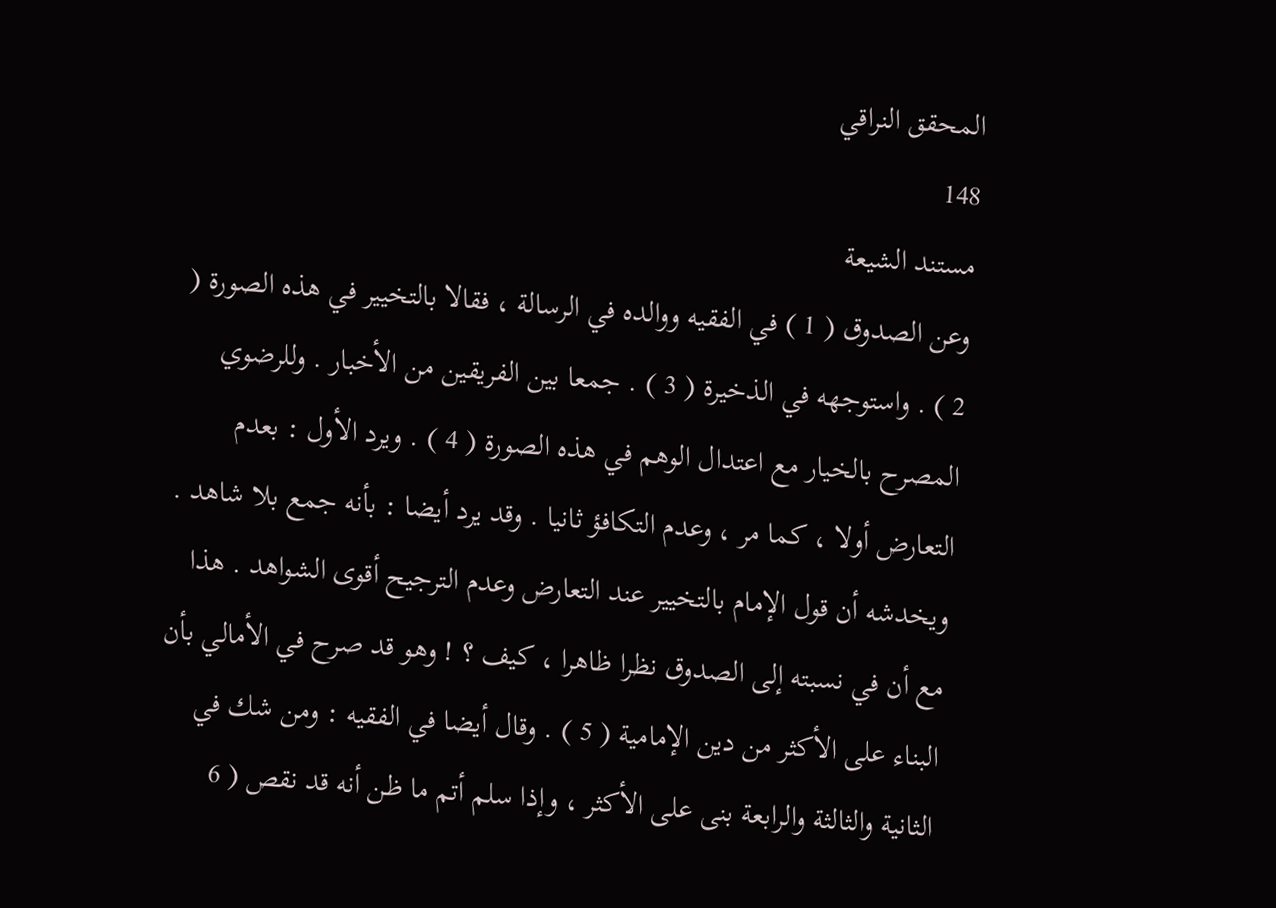المحقق النراقي
148
مستند الشيعة
وعن الصدوق ( 1 ) في الفقيه ووالده في الرسالة ، فقالا بالتخيير في هذه الصورة ( 2 ) . واستوجهه في الذخيرة ( 3 ) . جمعا بين الفريقين من الأخبار . وللرضوي المصرح بالخيار مع اعتدال الوهم في هذه الصورة ( 4 ) . ويرد الأول : بعدم التعارض أولا ، كما مر ، وعدم التكافؤ ثانيا . وقد يرد أيضا : بأنه جمع بلا شاهد . ويخدشه أن قول الإمام بالتخيير عند التعارض وعدم الترجيح أقوى الشواهد . هذا مع أن في نسبته إلى الصدوق نظرا ظاهرا ، كيف ؟ ! وهو قد صرح في الأمالي بأن البناء على الأكثر من دين الإمامية ( 5 ) . وقال أيضا في الفقيه : ومن شك في الثانية والثالثة والرابعة بنى على الأكثر ، وإذا سلم أتم ما ظن أنه قد نقص ( 6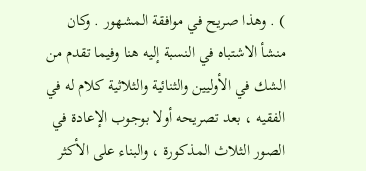) . وهذا صريح في موافقة المشهور . وكان منشأ الاشتباه في النسبة إليه هنا وفيما تقدم من الشك في الأوليين والثنائية والثلاثية كلام له في الفقيه ، بعد تصريحه أولا بوجوب الإعادة في الصور الثلاث المذكورة ، والبناء على الأكثر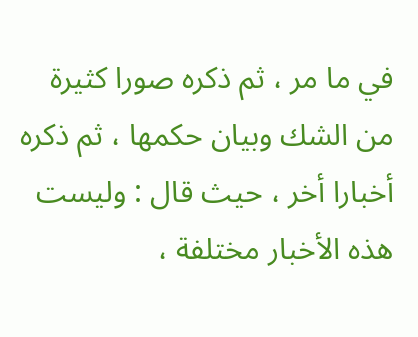في ما مر ، ثم ذكره صورا كثيرة من الشك وبيان حكمها ، ثم ذكره أخبارا أخر ، حيث قال : وليست هذه الأخبار مختلفة ،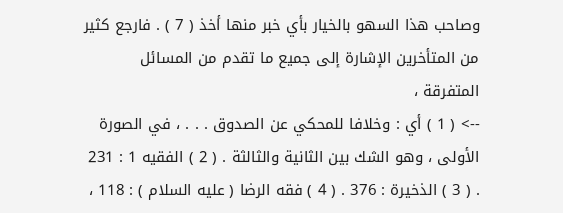وصاحب هذا السهو بالخيار بأي خبر منها أخذ ( 7 ) . فارجع كثير من المتأخرين الإشارة إلى جميع ما تقدم من المسائل المتفرقة ،
--> ( 1 ) أي : وخلافا للمحكي عن الصدوق . . . ، في الصورة الأولى ، وهو الشك بين الثانية والثالثة . ( 2 ) الفقيه 1 : 231 . ( 3 ) الذخيرة : 376 . ( 4 ) فقه الرضا ( عليه السلام ) : 118 ،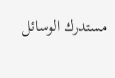مستدرك الوسائل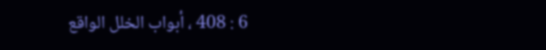6 : 408 ، أبواب الخلل الواقع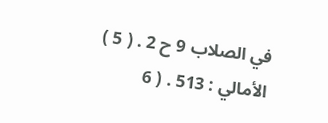في الصلاب 9 ح 2 . ( 5 ) الأمالي : 513 . ( 6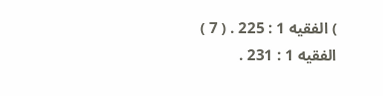) الفقيه 1 : 225 . ( 7 ) الفقيه 1 : 231 .